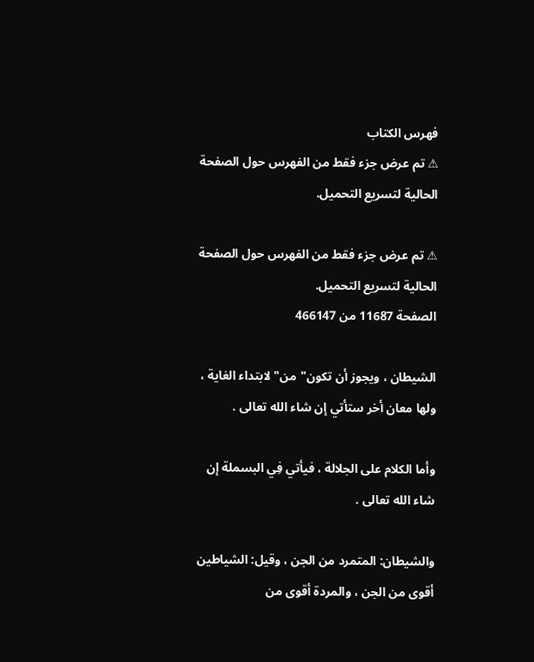فهرس الكتاب
⚠ تم عرض جزء فقط من الفهرس حول الصفحة الحالية لتسريع التحميل.

⚠ تم عرض جزء فقط من الفهرس حول الصفحة الحالية لتسريع التحميل.
الصفحة 11687 من 466147

الشيطان ، ويجوز أن تكون"من"لابتداء الغاية ، ولها معان أخر ستأتي إن شاء الله تعالى .

وأما الكلام على الجلالة ، فيأتي فِي البسملة إن شاء الله تعالى .

والشيطان: المتمرد من الجن ، وقيل: الشياطين أقوى من الجن ، والمردة أقوى من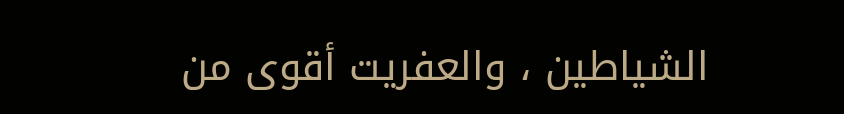الشياطين ، والعفريت أقوى من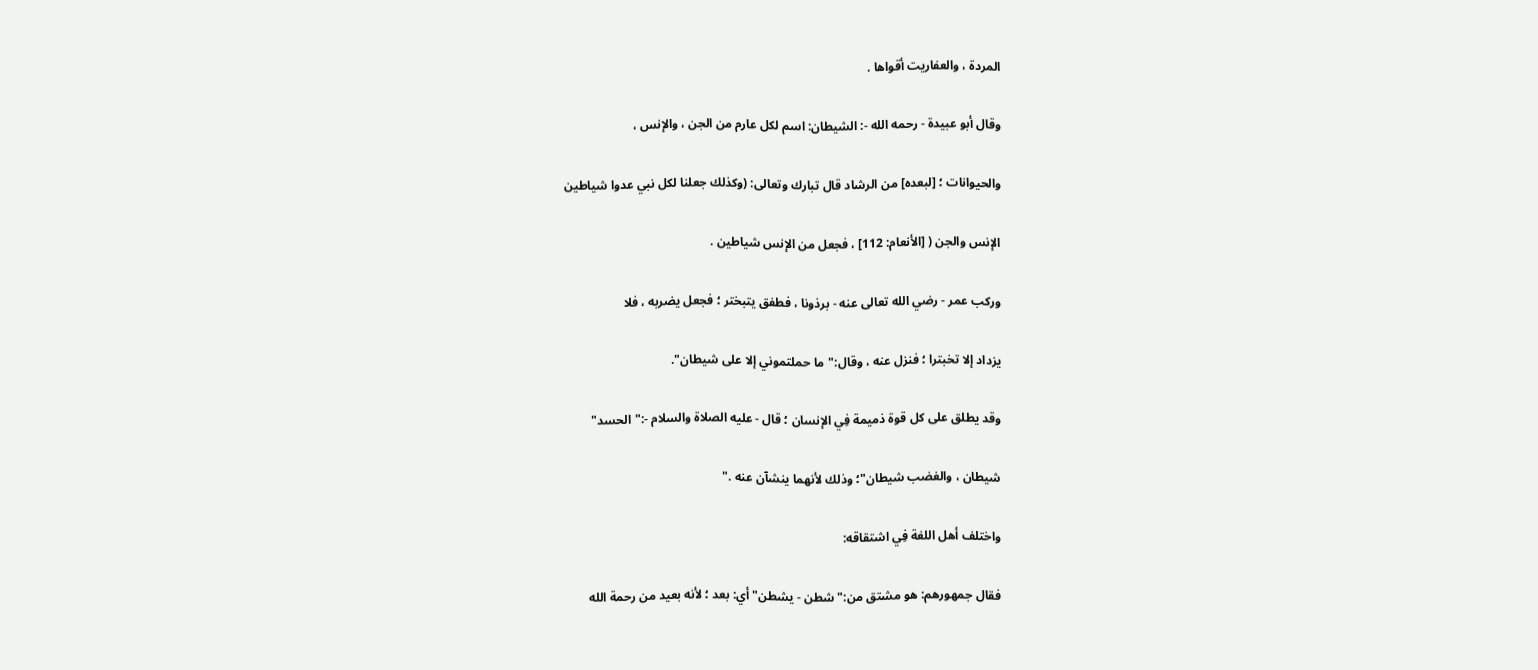المردة ، والعفاريت أقواها .

وقال أبو عبيدة - رحمه الله -: الشيطان: اسم لكل عارم من الجن ، والإنس ،

والحيوانات ؛ [لبعده] من الرشاد قال تبارك وتعالى: (وكذلك جعلنا لكل نبي عدوا شياطين

الإنس والجن ( [الأنعام: 112] ، فجعل من الإنس شياطين .

وركب عمر - رضي الله تعالى عنه - برذونا ، فطفق يتبختر ؛ فجعل يضربه ، فلا

يزداد إلا تخبترا ؛ فنزل عنه ، وقال:"ما حملتموني إلا على شيطان".

وقد يطلق على كل قوة ذميمة فِي الإنسان ؛ قال - عليه الصلاة والسلام -:"الحسد"

شيطان ، والغضب شيطان"؛ وذلك لأنهما ينشآن عنه ."

واختلف أهل اللغة فِي اشتقاقه:

فقال جمهورهم: هو مشتق من:"شطن - يشطن"أي: بعد ؛ لأنه بعيد من رحمة الله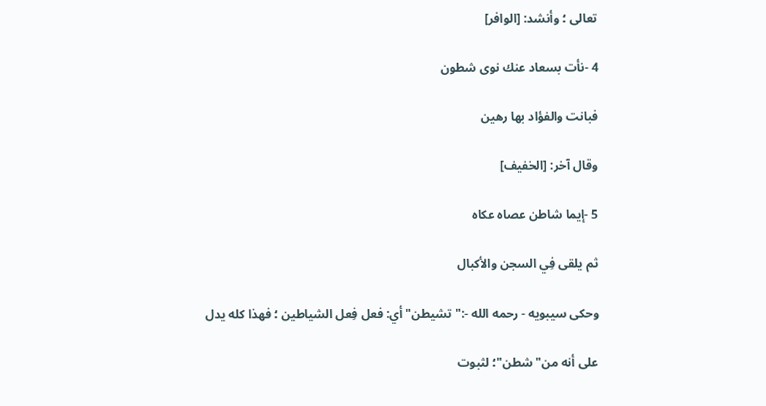تعالى ؛ وأنشد: [الوافر]

4 -نأت بسعاد عنك نوى شطون

فبانت والفؤاد بها رهين

وقال آخر: [الخفيف]

5 -إيما شاطن عصاه عكاه

ثم يلقى فِي السجن والأكبال

وحكى سيبويه - رحمه الله -:"تشيطن"أي: فعل فِعل الشياطين ؛ فهذا كله يدل

على أنه من"شطن"؛ لثبوت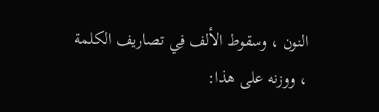النون ، وسقوط الألف فِي تصاريف الكلمة ، ووزنه على هذا: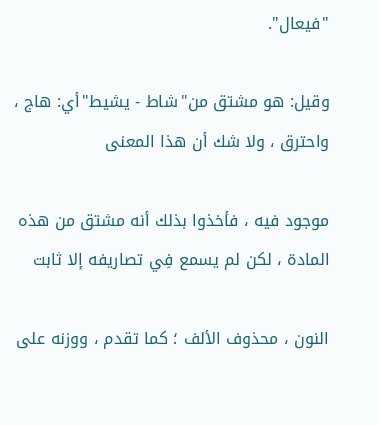"فيعال".

وقيل: هو مشتق من"شاط - يشيط"أي: هاج ، واحترق ، ولا شك أن هذا المعنى

موجود فيه ، فأخذوا بذلك أنه مشتق من هذه المادة ، لكن لم يسمع فِي تصاريفه إلا ثابت

النون ، محذوف الألف ؛ كما تقدم ، ووزنه على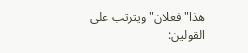هذا"فعلان"ويترتب على القولين: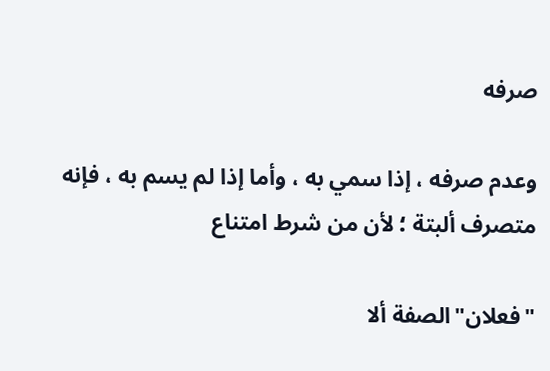صرفه

وعدم صرفه ، إذا سمي به ، وأما إذا لم يسم به ، فإنه متصرف ألبتة ؛ لأن من شرط امتناع

"فعلان"الصفة ألا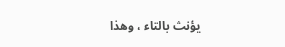يؤنث بالتاء ، وهذا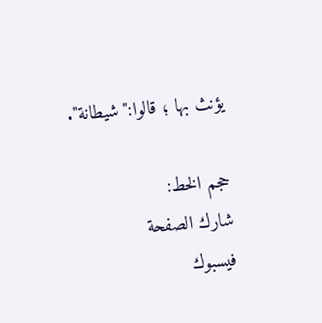يؤنث بها ؛ قالوا:"شيطانة".

حجم الخط:
شارك الصفحة
فيسبوك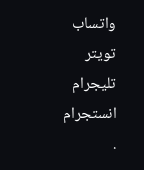واتساب تويتر تليجرام انستجرام
.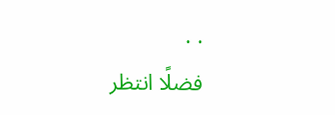. .
فضلًا انتظر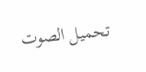تحميل الصوت